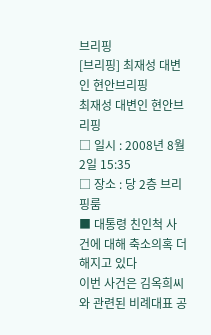브리핑
[브리핑] 최재성 대변인 현안브리핑
최재성 대변인 현안브리핑
□ 일시 : 2008년 8월 2일 15:35
□ 장소 : 당 2층 브리핑룸
■ 대통령 친인척 사건에 대해 축소의혹 더해지고 있다
이번 사건은 김옥희씨와 관련된 비례대표 공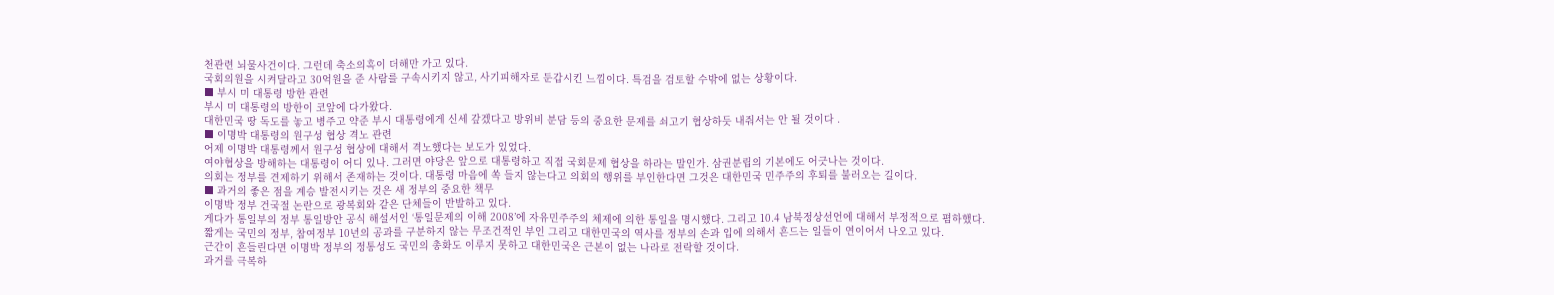천관련 뇌물사건이다. 그런데 축소의혹이 더해만 가고 있다.
국회의원을 시켜달라고 30억원을 준 사람를 구속시키지 않고, 사기피해자로 둔갑시킨 느낌이다. 특검을 검토할 수밖에 없는 상황이다.
■ 부시 미 대통령 방한 관련
부시 미 대통령의 방한이 코앞에 다가왔다.
대한민국 땅 독도를 놓고 병주고 약준 부시 대통령에게 신세 갚겠다고 방위비 분담 등의 중요한 문제를 쇠고기 협상하듯 내줘서는 안 될 것이다 .
■ 이명박 대통령의 원구성 협상 격노 관련
어제 이명박 대통령께서 원구성 협상에 대해서 격노했다는 보도가 있었다.
여야협상을 방해하는 대통령이 어디 있나. 그러면 야당은 앞으로 대통령하고 직접 국회문제 협상을 하라는 말인가. 삼권분립의 기본에도 어긋나는 것이다.
의회는 정부를 견제하기 위해서 존재하는 것이다. 대통령 마음에 쏙 들지 않는다고 의회의 행위를 부인한다면 그것은 대한민국 민주주의 후퇴를 불러오는 길이다.
■ 과거의 좋은 점을 계승 발전시키는 것은 새 정부의 중요한 책무
이명박 정부 건국절 논란으로 광복회와 같은 단체들이 반발하고 있다.
게다가 통일부의 정부 통일방안 공식 해설서인 ‘통일문제의 이해 2008’에 자유민주주의 체제에 의한 통일을 명시했다. 그리고 10.4 남북정상선언에 대해서 부정적으로 폄하했다.
짧게는 국민의 정부, 참여정부 10년의 공과를 구분하지 않는 무조건적인 부인 그리고 대한민국의 역사를 정부의 손과 입에 의해서 흔드는 일들이 연이어서 나오고 있다.
근간이 흔들린다면 이명박 정부의 정통성도 국민의 총화도 이루지 못하고 대한민국은 근본이 없는 나라로 전락할 것이다.
과거를 극복하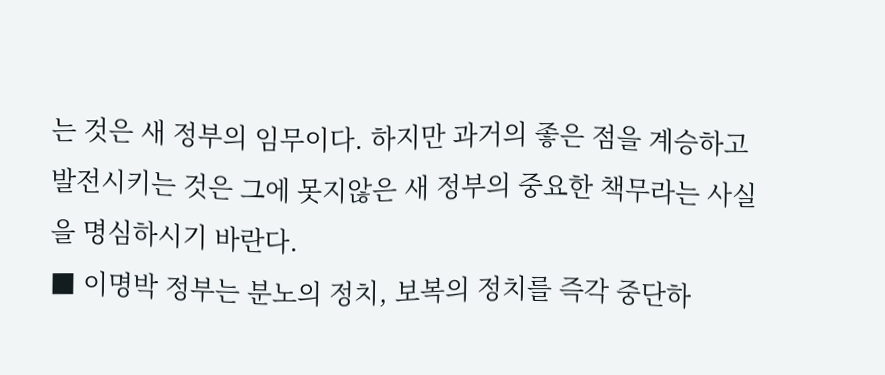는 것은 새 정부의 임무이다. 하지만 과거의 좋은 점을 계승하고 발전시키는 것은 그에 못지않은 새 정부의 중요한 책무라는 사실을 명심하시기 바란다.
■ 이명박 정부는 분노의 정치, 보복의 정치를 즉각 중단하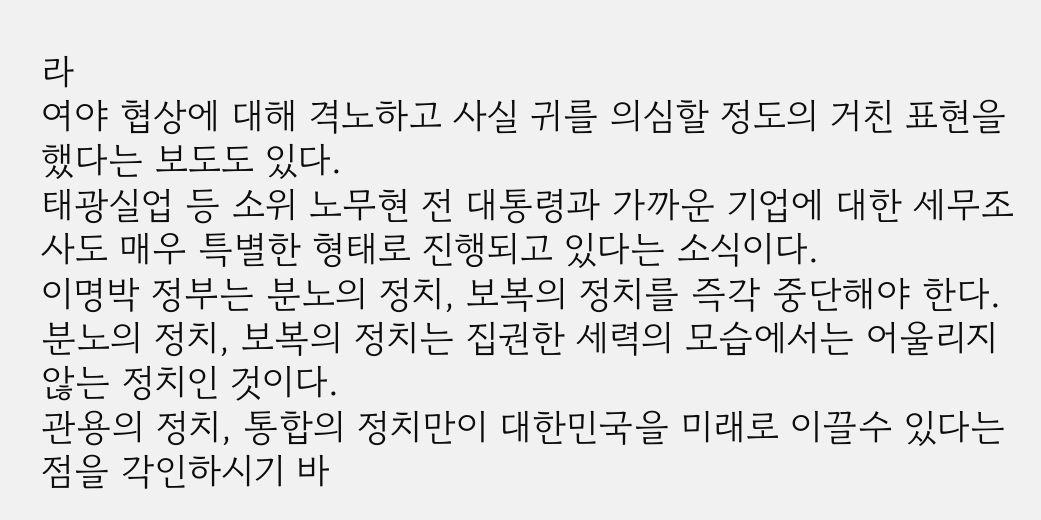라
여야 협상에 대해 격노하고 사실 귀를 의심할 정도의 거친 표현을 했다는 보도도 있다.
태광실업 등 소위 노무현 전 대통령과 가까운 기업에 대한 세무조사도 매우 특별한 형태로 진행되고 있다는 소식이다.
이명박 정부는 분노의 정치, 보복의 정치를 즉각 중단해야 한다. 분노의 정치, 보복의 정치는 집권한 세력의 모습에서는 어울리지 않는 정치인 것이다.
관용의 정치, 통합의 정치만이 대한민국을 미래로 이끌수 있다는 점을 각인하시기 바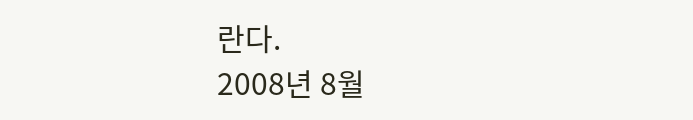란다.
2008년 8월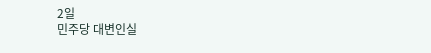2일
민주당 대변인실